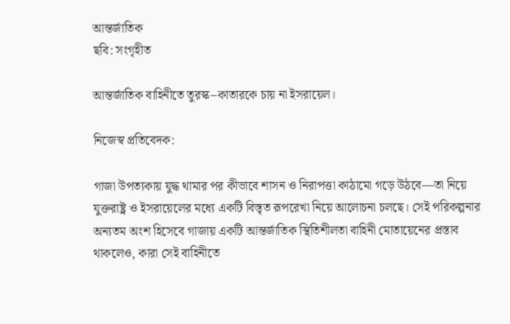আন্তর্জাতিক
ছবি: সংগৃহীত

আন্তর্জাতিক বাহিনীতে তুরস্ক–কাতারকে চায় না ইসরায়েল।

নিজেস্ব প্রতিবেদক:

গাজা উপত্যকায় যুদ্ধ থামার পর কীভাবে শাসন ও নিরাপত্তা কাঠামো গড়ে উঠবে—তা নিয়ে যুক্তরাষ্ট্র ও ইসরায়েলের মধ্যে একটি বিস্তৃত রূপরেখা নিয়ে আলোচনা চলছে। সেই পরিকল্পনার অন্যতম অংশ হিসেবে গাজায় একটি আন্তর্জাতিক স্থিতিশীলতা বাহিনী মোতায়েনের প্রস্তাব থাকলেও, কারা সেই বাহিনীতে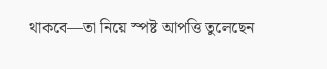থাকবে—তা নিয়ে স্পষ্ট আপত্তি তুলেছেন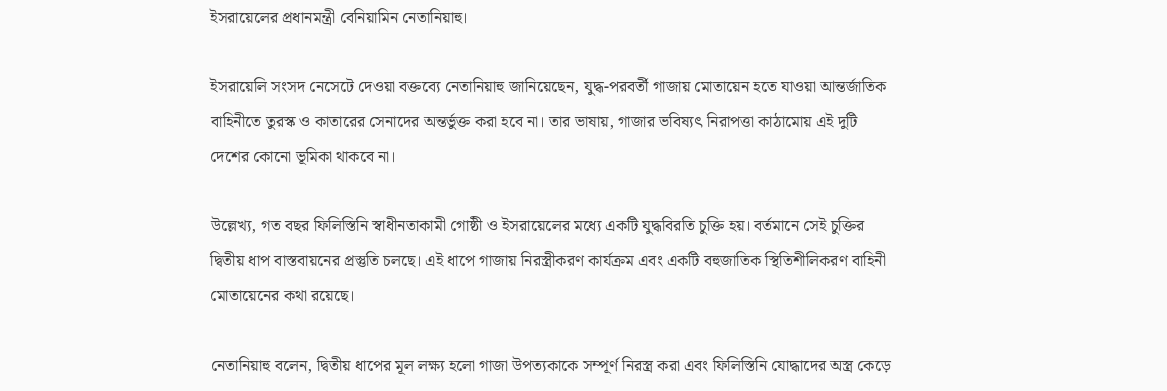ইসরায়েলের প্রধানমন্ত্রী বেনিয়ামিন নেতানিয়াহু।

ইসরায়েলি সংসদ নেসেটে দেওয়া বক্তব্যে নেতানিয়াহু জানিয়েছেন, যুদ্ধ-পরবর্তী গাজায় মোতায়েন হতে যাওয়া আন্তর্জাতিক বাহিনীতে তুরস্ক ও কাতারের সেনাদের অন্তর্ভুক্ত করা হবে না। তার ভাষায়, গাজার ভবিষ্যৎ নিরাপত্তা কাঠামোয় এই দুটি দেশের কোনো ভূমিকা থাকবে না।

উল্লেখ্য, গত বছর ফিলিস্তিনি স্বাধীনতাকামী গোষ্ঠী ও ইসরায়েলের মধ্যে একটি যুদ্ধবিরতি চুক্তি হয়। বর্তমানে সেই চুক্তির দ্বিতীয় ধাপ বাস্তবায়নের প্রস্তুতি চলছে। এই ধাপে গাজায় নিরস্ত্রীকরণ কার্যক্রম এবং একটি বহুজাতিক স্থিতিশীলিকরণ বাহিনী মোতায়েনের কথা রয়েছে।

নেতানিয়াহু বলেন, দ্বিতীয় ধাপের মূল লক্ষ্য হলো গাজা উপত্যকাকে সম্পূর্ণ নিরস্ত্র করা এবং ফিলিস্তিনি যোদ্ধাদের অস্ত্র কেড়ে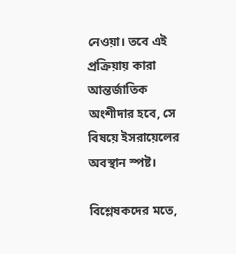নেওয়া। তবে এই প্রক্রিয়ায় কারা আন্তর্জাতিক অংশীদার হবে, সে বিষয়ে ইসরায়েলের অবস্থান স্পষ্ট।

বিশ্লেষকদের মতে,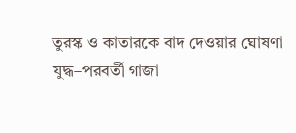তুরস্ক ও কাতারকে বাদ দেওয়ার ঘোষণা যুদ্ধ–পরবর্তী গাজা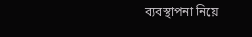ব্যবস্থাপনা নিয়ে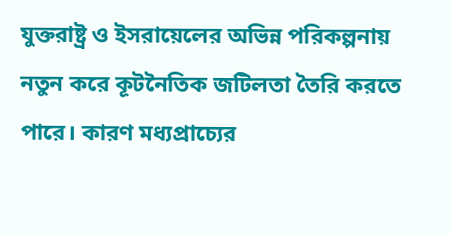যুক্তরাষ্ট্র ও ইসরায়েলের অভিন্ন পরিকল্পনায় নতুন করে কূটনৈতিক জটিলতা তৈরি করতে পারে। কারণ মধ্যপ্রাচ্যের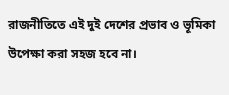রাজনীতিতে এই দুই দেশের প্রভাব ও ভূমিকা উপেক্ষা করা সহজ হবে না।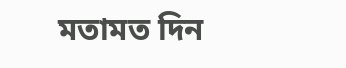মতামত দিন